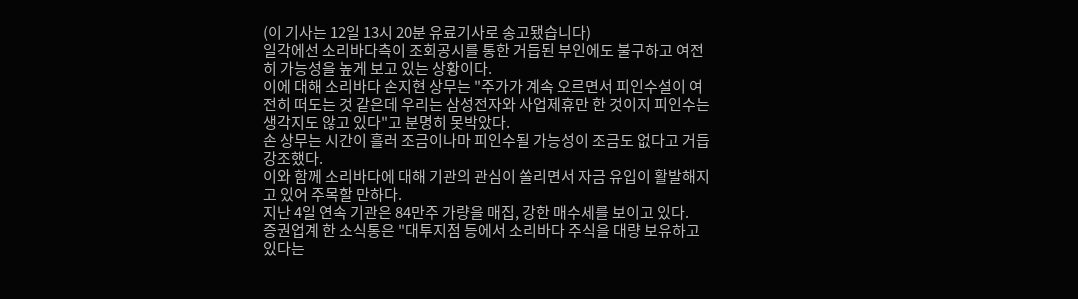(이 기사는 12일 13시 20분 유료기사로 송고됐습니다)
일각에선 소리바다측이 조회공시를 통한 거듭된 부인에도 불구하고 여전히 가능성을 높게 보고 있는 상황이다.
이에 대해 소리바다 손지현 상무는 "주가가 계속 오르면서 피인수설이 여전히 떠도는 것 같은데 우리는 삼성전자와 사업제휴만 한 것이지 피인수는 생각지도 않고 있다"고 분명히 못박았다.
손 상무는 시간이 흘러 조금이나마 피인수될 가능성이 조금도 없다고 거듭 강조했다.
이와 함께 소리바다에 대해 기관의 관심이 쏠리면서 자금 유입이 활발해지고 있어 주목할 만하다.
지난 4일 연속 기관은 84만주 가량을 매집, 강한 매수세를 보이고 있다.
증권업계 한 소식통은 "대투지점 등에서 소리바다 주식을 대량 보유하고 있다는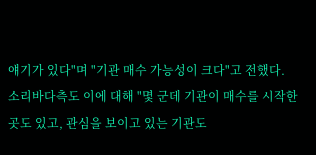얘기가 있다"며 "기관 매수 가능성이 크다"고 전했다.
소리바다측도 이에 대해 "몇 군데 기관이 매수를 시작한 곳도 있고, 관심을 보이고 있는 기관도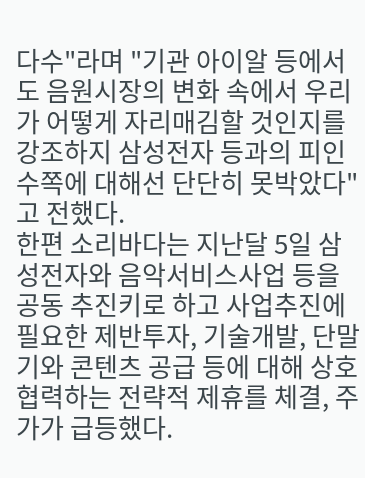다수"라며 "기관 아이알 등에서도 음원시장의 변화 속에서 우리가 어떻게 자리매김할 것인지를 강조하지 삼성전자 등과의 피인수쪽에 대해선 단단히 못박았다"고 전했다.
한편 소리바다는 지난달 5일 삼성전자와 음악서비스사업 등을 공동 추진키로 하고 사업추진에 필요한 제반투자, 기술개발, 단말기와 콘텐츠 공급 등에 대해 상호 협력하는 전략적 제휴를 체결, 주가가 급등했다.